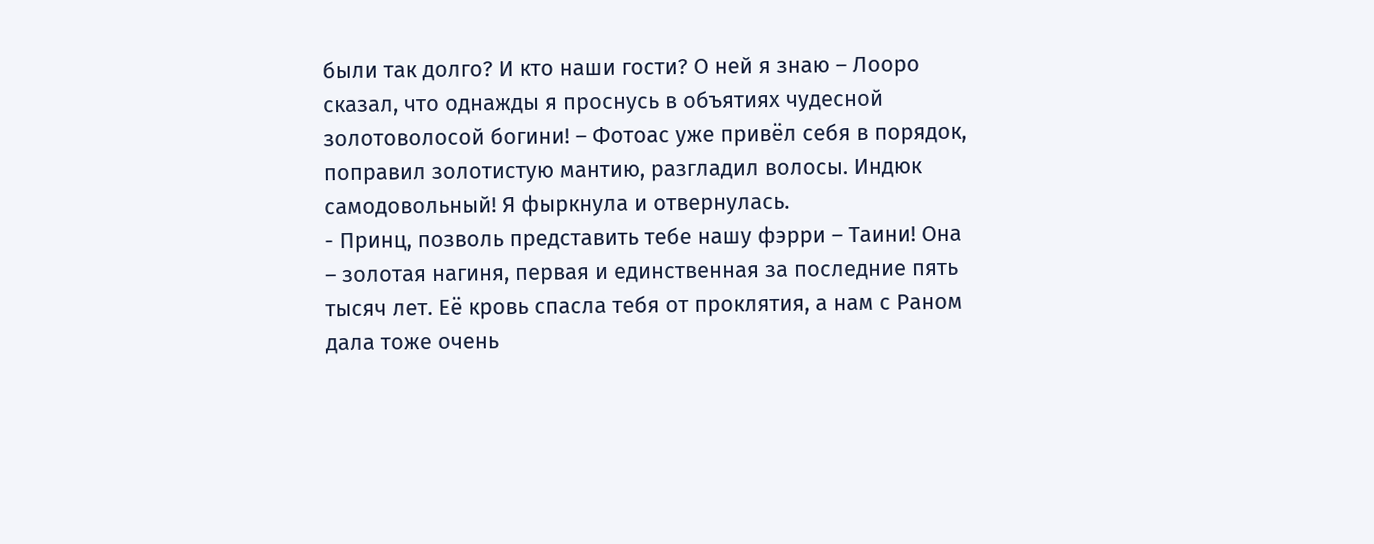были так долго? И кто наши гости? О ней я знаю – Лооро сказал, что однажды я проснусь в объятиях чудесной золотоволосой богини! – Фотоас уже привёл себя в порядок, поправил золотистую мантию, разгладил волосы. Индюк самодовольный! Я фыркнула и отвернулась.
- Принц, позволь представить тебе нашу фэрри – Таини! Она – золотая нагиня, первая и единственная за последние пять тысяч лет. Её кровь спасла тебя от проклятия, а нам с Раном дала тоже очень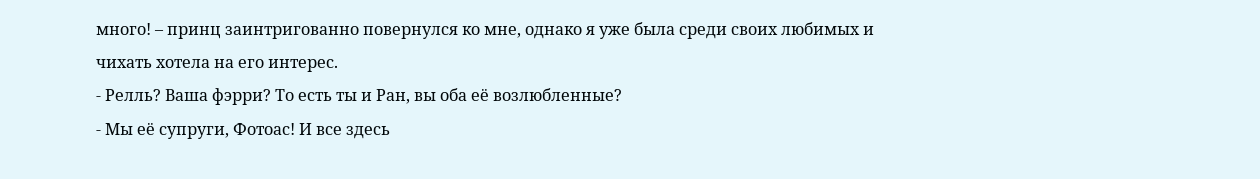много! – принц заинтригованно повернулся ко мне, однако я уже была среди своих любимых и чихать хотела на его интерес.
- Релль? Ваша фэрри? То есть ты и Ран, вы оба её возлюбленные?
- Мы её супруги, Фотоас! И все здесь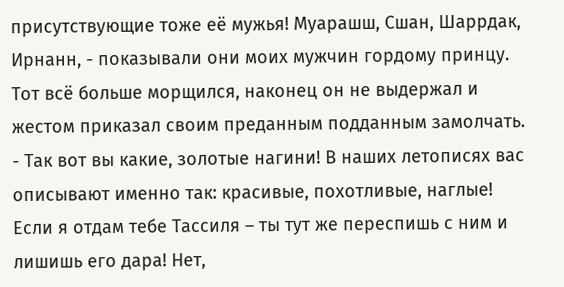присутствующие тоже её мужья! Муарашш, Сшан, Шаррдак, Ирнанн, - показывали они моих мужчин гордому принцу. Тот всё больше морщился, наконец он не выдержал и жестом приказал своим преданным подданным замолчать.
- Так вот вы какие, золотые нагини! В наших летописях вас описывают именно так: красивые, похотливые, наглые! Если я отдам тебе Тассиля – ты тут же переспишь с ним и лишишь его дара! Нет,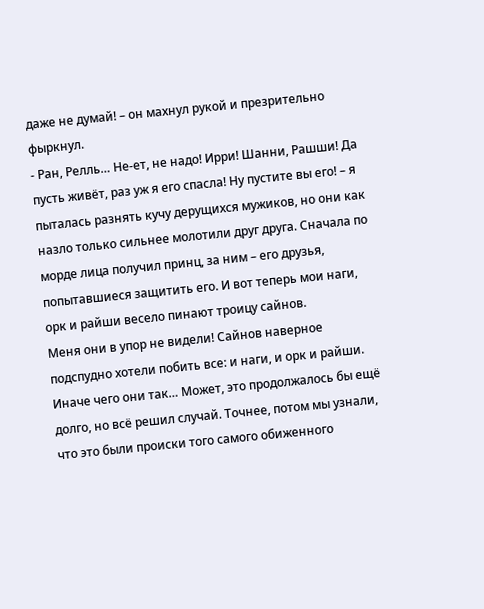даже не думай! – он махнул рукой и презрительно фыркнул.
- Ран, Релль… Не-ет, не надо! Ирри! Шанни, Рашши! Да пусть живёт, раз уж я его спасла! Ну пустите вы его! – я пыталась разнять кучу дерущихся мужиков, но они как назло только сильнее молотили друг друга. Сначала по морде лица получил принц, за ним – его друзья, попытавшиеся защитить его. И вот теперь мои наги, орк и райши весело пинают троицу сайнов.
Меня они в упор не видели! Сайнов наверное подспудно хотели побить все: и наги, и орк и райши. Иначе чего они так… Может, это продолжалось бы ещё долго, но всё решил случай. Точнее, потом мы узнали, что это были происки того самого обиженного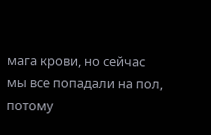мага крови, но сейчас мы все попадали на пол, потому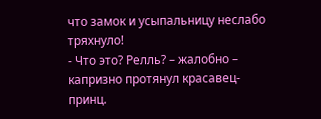что замок и усыпальницу неслабо тряхнуло!
- Что это? Релль? – жалобно – капризно протянул красавец-принц.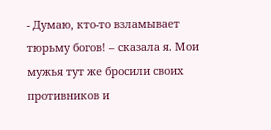- Думаю, кто-то взламывает тюрьму богов! – сказала я. Мои мужья тут же бросили своих противников и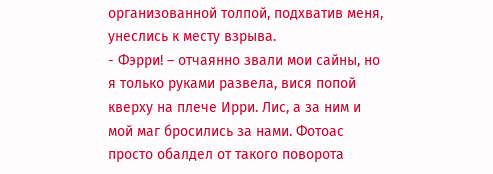организованной толпой, подхватив меня, унеслись к месту взрыва.
- Фэрри! – отчаянно звали мои сайны, но я только руками развела, вися попой кверху на плече Ирри. Лис, а за ним и мой маг бросились за нами. Фотоас просто обалдел от такого поворота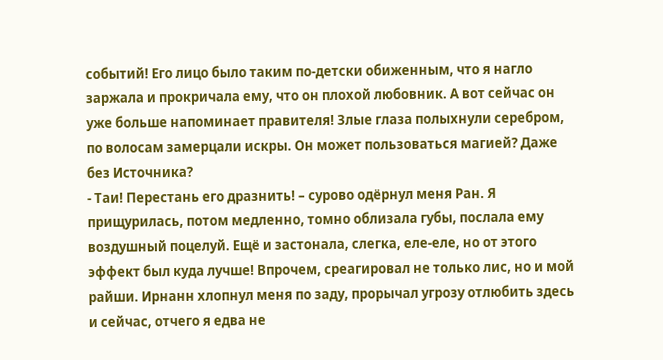событий! Его лицо было таким по-детски обиженным, что я нагло заржала и прокричала ему, что он плохой любовник. А вот сейчас он уже больше напоминает правителя! Злые глаза полыхнули серебром, по волосам замерцали искры. Он может пользоваться магией? Даже без Источника?
- Таи! Перестань его дразнить! – сурово одёрнул меня Ран. Я прищурилась, потом медленно, томно облизала губы, послала ему воздушный поцелуй. Ещё и застонала, слегка, еле-еле, но от этого эффект был куда лучше! Впрочем, среагировал не только лис, но и мой райши. Ирнанн хлопнул меня по заду, прорычал угрозу отлюбить здесь и сейчас, отчего я едва не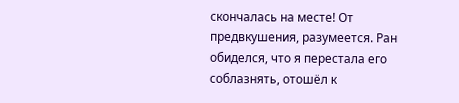скончалась на месте! От предвкушения, разумеется. Ран обиделся, что я перестала его соблазнять, отошёл к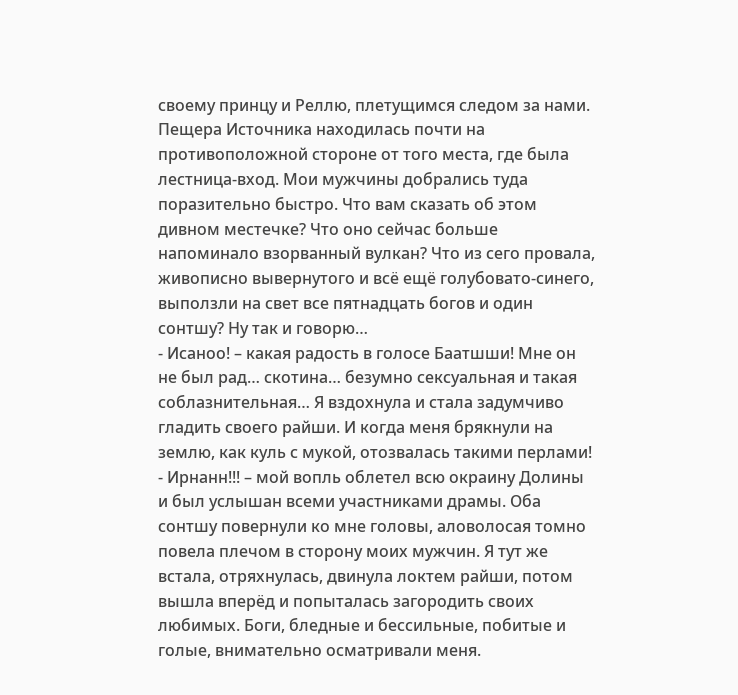своему принцу и Реллю, плетущимся следом за нами.
Пещера Источника находилась почти на противоположной стороне от того места, где была лестница-вход. Мои мужчины добрались туда поразительно быстро. Что вам сказать об этом дивном местечке? Что оно сейчас больше напоминало взорванный вулкан? Что из сего провала, живописно вывернутого и всё ещё голубовато-синего, выползли на свет все пятнадцать богов и один сонтшу? Ну так и говорю…
- Исаноо! – какая радость в голосе Баатшши! Мне он не был рад… скотина… безумно сексуальная и такая соблазнительная… Я вздохнула и стала задумчиво гладить своего райши. И когда меня брякнули на землю, как куль с мукой, отозвалась такими перлами!
- Ирнанн!!! – мой вопль облетел всю окраину Долины и был услышан всеми участниками драмы. Оба сонтшу повернули ко мне головы, аловолосая томно повела плечом в сторону моих мужчин. Я тут же встала, отряхнулась, двинула локтем райши, потом вышла вперёд и попыталась загородить своих любимых. Боги, бледные и бессильные, побитые и голые, внимательно осматривали меня.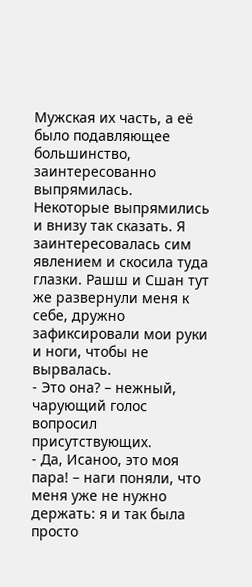Мужская их часть, а её было подавляющее большинство, заинтересованно выпрямилась. Некоторые выпрямились и внизу так сказать. Я заинтересовалась сим явлением и скосила туда глазки. Рашш и Сшан тут же развернули меня к себе, дружно зафиксировали мои руки и ноги, чтобы не вырвалась.
- Это она? – нежный, чарующий голос вопросил присутствующих.
- Да, Исаноо, это моя пара! – наги поняли, что меня уже не нужно держать: я и так была просто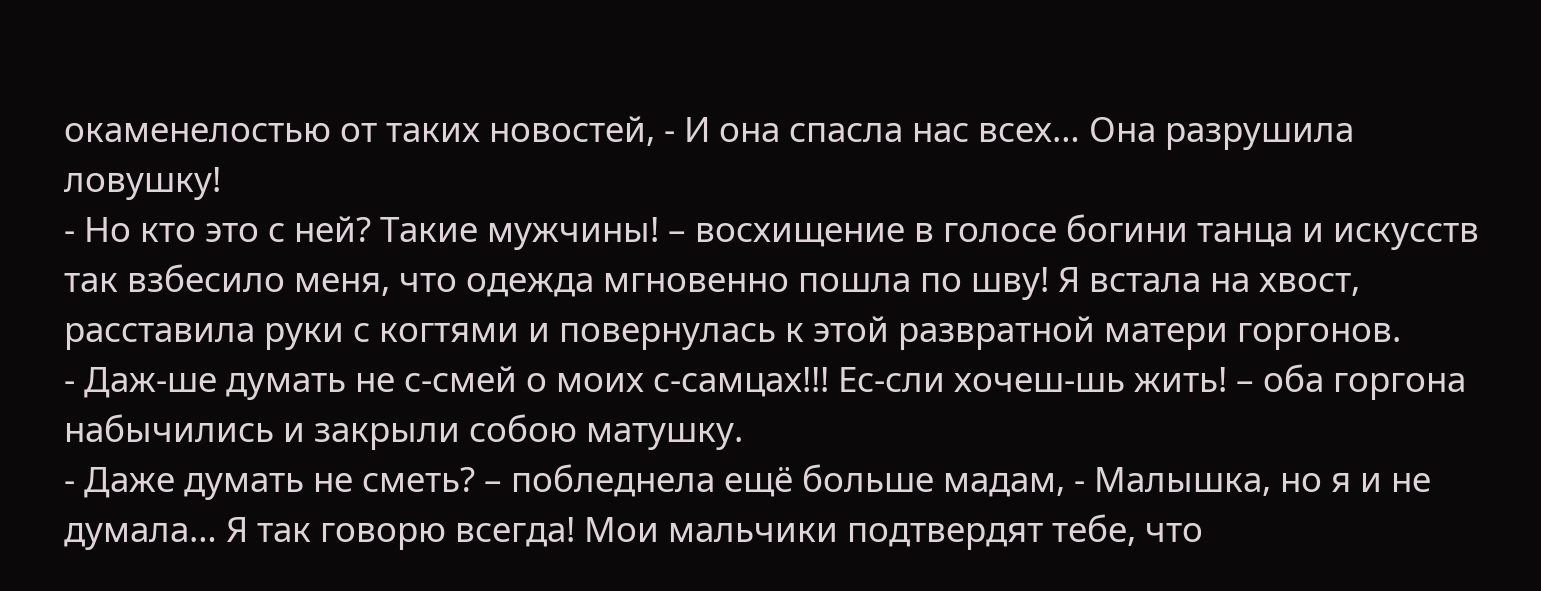окаменелостью от таких новостей, - И она спасла нас всех… Она разрушила ловушку!
- Но кто это с ней? Такие мужчины! – восхищение в голосе богини танца и искусств так взбесило меня, что одежда мгновенно пошла по шву! Я встала на хвост, расставила руки с когтями и повернулась к этой развратной матери горгонов.
- Даж-ше думать не с-смей о моих с-самцах!!! Ес-сли хочеш-шь жить! – оба горгона набычились и закрыли собою матушку.
- Даже думать не сметь? – побледнела ещё больше мадам, - Малышка, но я и не думала… Я так говорю всегда! Мои мальчики подтвердят тебе, что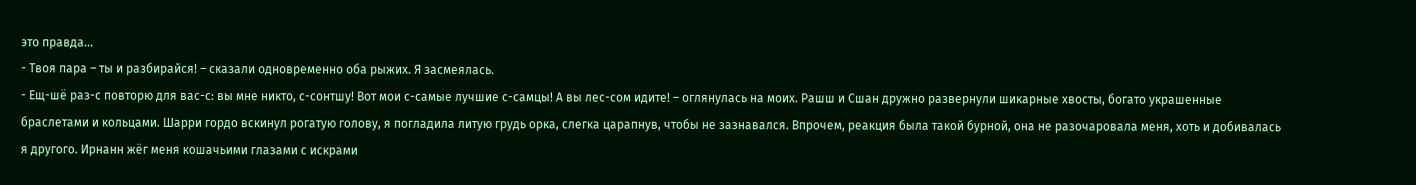это правда…
- Твоя пара – ты и разбирайся! – сказали одновременно оба рыжих. Я засмеялась.
- Ещ-шё раз-с повторю для вас-с: вы мне никто, с-сонтшу! Вот мои с-самые лучшие с-самцы! А вы лес-сом идите! – оглянулась на моих. Рашш и Сшан дружно развернули шикарные хвосты, богато украшенные браслетами и кольцами. Шарри гордо вскинул рогатую голову, я погладила литую грудь орка, слегка царапнув, чтобы не зазнавался. Впрочем, реакция была такой бурной, она не разочаровала меня, хоть и добивалась я другого. Ирнанн жёг меня кошачьими глазами с искрами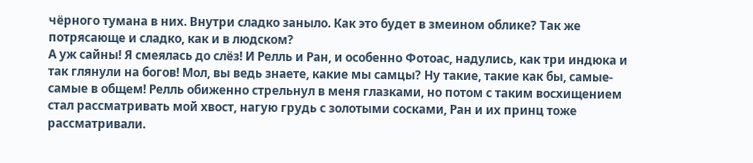чёрного тумана в них. Внутри сладко заныло. Как это будет в змеином облике? Так же потрясающе и сладко, как и в людском?
А уж сайны! Я смеялась до слёз! И Релль и Ран, и особенно Фотоас, надулись, как три индюка и так глянули на богов! Мол, вы ведь знаете, какие мы самцы? Ну такие, такие как бы, самые-самые в общем! Релль обиженно стрельнул в меня глазками, но потом с таким восхищением стал рассматривать мой хвост, нагую грудь с золотыми сосками, Ран и их принц тоже рассматривали.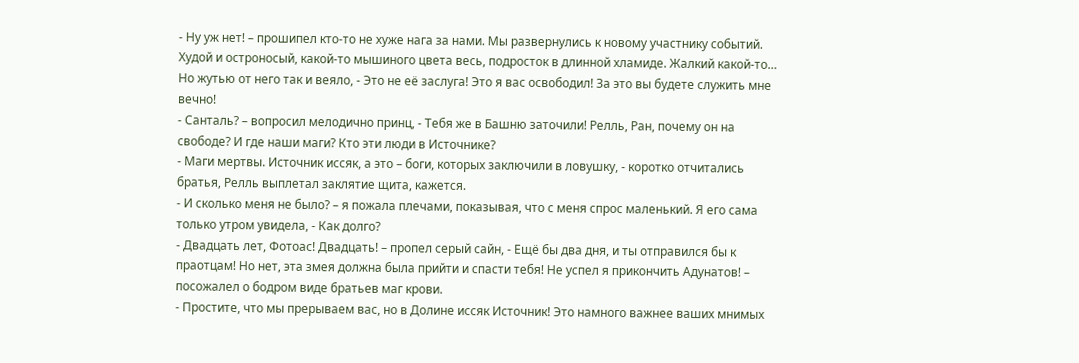- Ну уж нет! – прошипел кто-то не хуже нага за нами. Мы развернулись к новому участнику событий. Худой и остроносый, какой-то мышиного цвета весь, подросток в длинной хламиде. Жалкий какой-то… Но жутью от него так и веяло, - Это не её заслуга! Это я вас освободил! За это вы будете служить мне вечно!
- Санталь? – вопросил мелодично принц, - Тебя же в Башню заточили! Релль, Ран, почему он на свободе? И где наши маги? Кто эти люди в Источнике?
- Маги мертвы. Источник иссяк, а это – боги, которых заключили в ловушку, - коротко отчитались братья, Релль выплетал заклятие щита, кажется.
- И сколько меня не было? – я пожала плечами, показывая, что с меня спрос маленький. Я его сама только утром увидела, - Как долго?
- Двадцать лет, Фотоас! Двадцать! – пропел серый сайн, - Ещё бы два дня, и ты отправился бы к праотцам! Но нет, эта змея должна была прийти и спасти тебя! Не успел я прикончить Адунатов! – посожалел о бодром виде братьев маг крови.
- Простите, что мы прерываем вас, но в Долине иссяк Источник! Это намного важнее ваших мнимых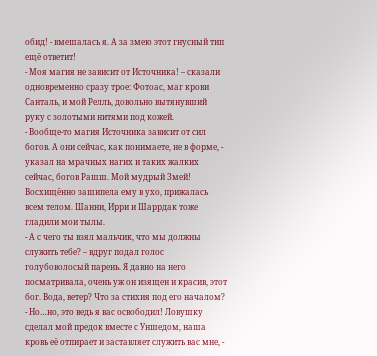обид! - вмешалась я. А за змею этот гнусный тип ещё ответит!
- Моя магия не зависит от Источника! – сказали одновременно сразу трое: Фотоас, маг крови Санталь, и мой Релль, довольно вытянувший руку с золотыми нитями под кожей.
- Вообще-то магия Источника зависит от сил богов. А они сейчас, как понимаете, не в форме, - указал на мрачных нагих и таких жалких сейчас, богов Рашш. Мой мудрый Змей! Восхищённо зашипела ему в ухо, прижалась всем телом. Шанни, Ирри и Шаррдак тоже гладили мои тылы.
- А с чего ты взял мальчик, что мы должны служить тебе? – вдруг подал голос голубоволосый парень. Я давно на него посматривала, очень уж он изящен и красив, этот бог. Вода, ветер? Что за стихия под его началом?
- Но…но, это ведь я вас освободил! Ловушку сделал мой предок вместе с Уншедом, наша кровь её отпирает и заставляет служить вас мне, -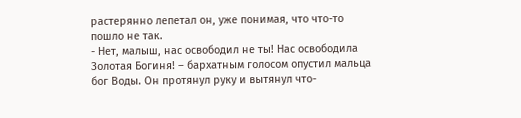растерянно лепетал он, уже понимая, что что-то пошло не так.
- Нет, малыш, нас освободил не ты! Нас освободила Золотая Богиня! – бархатным голосом опустил мальца бог Воды. Он протянул руку и вытянул что-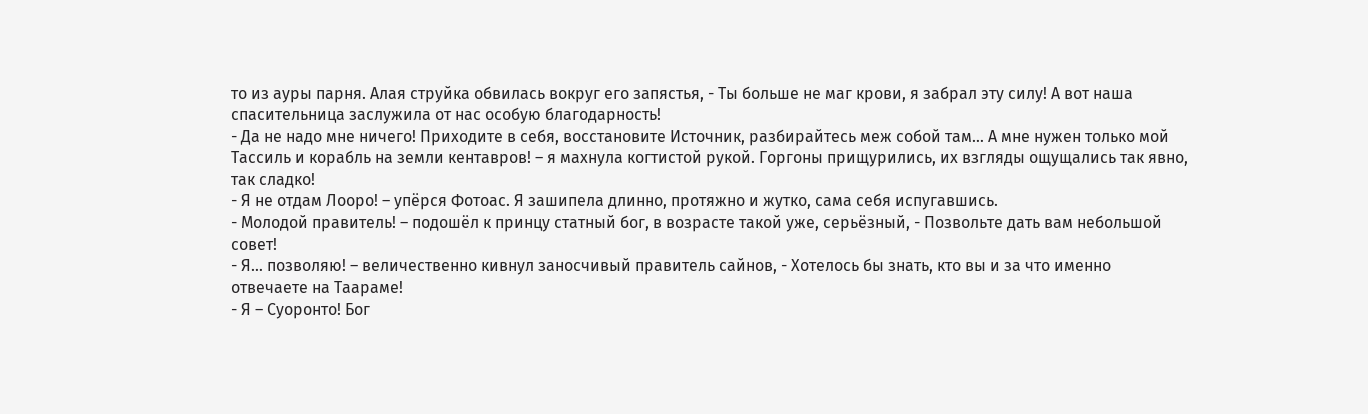то из ауры парня. Алая струйка обвилась вокруг его запястья, - Ты больше не маг крови, я забрал эту силу! А вот наша спасительница заслужила от нас особую благодарность!
- Да не надо мне ничего! Приходите в себя, восстановите Источник, разбирайтесь меж собой там… А мне нужен только мой Тассиль и корабль на земли кентавров! – я махнула когтистой рукой. Горгоны прищурились, их взгляды ощущались так явно, так сладко!
- Я не отдам Лооро! – упёрся Фотоас. Я зашипела длинно, протяжно и жутко, сама себя испугавшись.
- Молодой правитель! – подошёл к принцу статный бог, в возрасте такой уже, серьёзный, - Позвольте дать вам небольшой совет!
- Я… позволяю! – величественно кивнул заносчивый правитель сайнов, - Хотелось бы знать, кто вы и за что именно отвечаете на Таараме!
- Я – Суоронто! Бог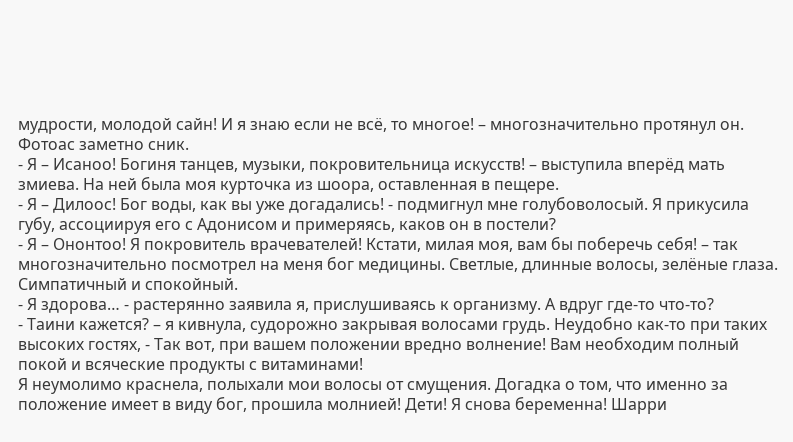мудрости, молодой сайн! И я знаю если не всё, то многое! – многозначительно протянул он. Фотоас заметно сник.
- Я – Исаноо! Богиня танцев, музыки, покровительница искусств! – выступила вперёд мать змиева. На ней была моя курточка из шоора, оставленная в пещере.
- Я – Дилоос! Бог воды, как вы уже догадались! - подмигнул мне голубоволосый. Я прикусила губу, ассоциируя его с Адонисом и примеряясь, каков он в постели?
- Я – Ононтоо! Я покровитель врачевателей! Кстати, милая моя, вам бы поберечь себя! – так многозначительно посмотрел на меня бог медицины. Светлые, длинные волосы, зелёные глаза. Симпатичный и спокойный.
- Я здорова… - растерянно заявила я, прислушиваясь к организму. А вдруг где-то что-то?
- Таини кажется? – я кивнула, судорожно закрывая волосами грудь. Неудобно как-то при таких высоких гостях, - Так вот, при вашем положении вредно волнение! Вам необходим полный покой и всяческие продукты с витаминами!
Я неумолимо краснела, полыхали мои волосы от смущения. Догадка о том, что именно за положение имеет в виду бог, прошила молнией! Дети! Я снова беременна! Шарри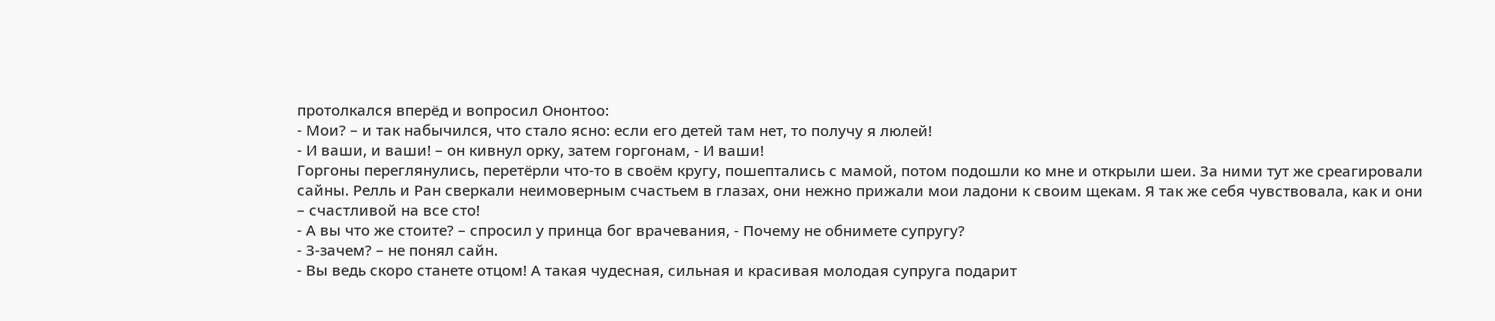протолкался вперёд и вопросил Ононтоо:
- Мои? – и так набычился, что стало ясно: если его детей там нет, то получу я люлей!
- И ваши, и ваши! – он кивнул орку, затем горгонам, - И ваши!
Горгоны переглянулись, перетёрли что-то в своём кругу, пошептались с мамой, потом подошли ко мне и открыли шеи. За ними тут же среагировали сайны. Релль и Ран сверкали неимоверным счастьем в глазах, они нежно прижали мои ладони к своим щекам. Я так же себя чувствовала, как и они – счастливой на все сто!
- А вы что же стоите? – спросил у принца бог врачевания, - Почему не обнимете супругу?
- З-зачем? – не понял сайн.
- Вы ведь скоро станете отцом! А такая чудесная, сильная и красивая молодая супруга подарит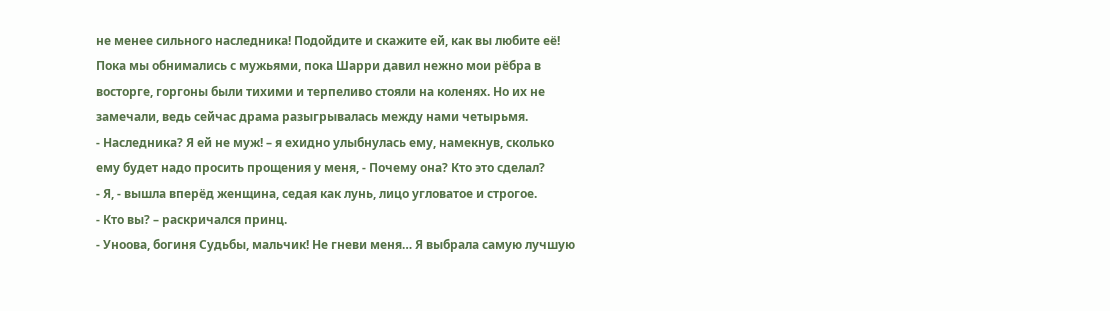не менее сильного наследника! Подойдите и скажите ей, как вы любите её!
Пока мы обнимались с мужьями, пока Шарри давил нежно мои рёбра в восторге, горгоны были тихими и терпеливо стояли на коленях. Но их не замечали, ведь сейчас драма разыгрывалась между нами четырьмя.
- Наследника? Я ей не муж! – я ехидно улыбнулась ему, намекнув, сколько ему будет надо просить прощения у меня, - Почему она? Кто это сделал?
- Я, - вышла вперёд женщина, седая как лунь, лицо угловатое и строгое.
- Кто вы? – раскричался принц.
- Уноова, богиня Судьбы, мальчик! Не гневи меня… Я выбрала самую лучшую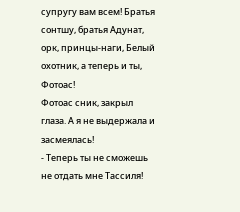супругу вам всем! Братья сонтшу, братья Адунат, орк, принцы-наги, Белый охотник, а теперь и ты, Фотоас!
Фотоас сник, закрыл глаза. А я не выдержала и засмеялась!
- Теперь ты не сможешь не отдать мне Тассиля!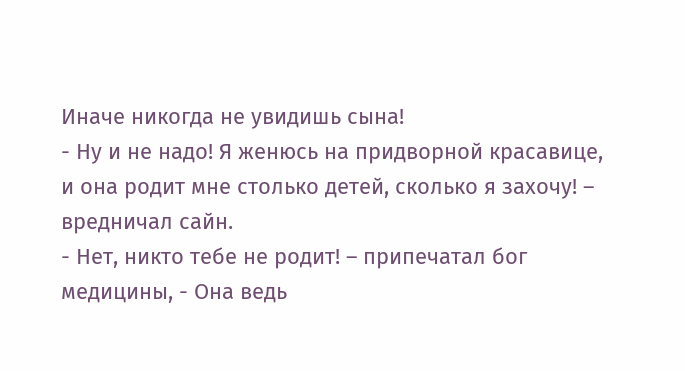Иначе никогда не увидишь сына!
- Ну и не надо! Я женюсь на придворной красавице, и она родит мне столько детей, сколько я захочу! – вредничал сайн.
- Нет, никто тебе не родит! – припечатал бог медицины, - Она ведь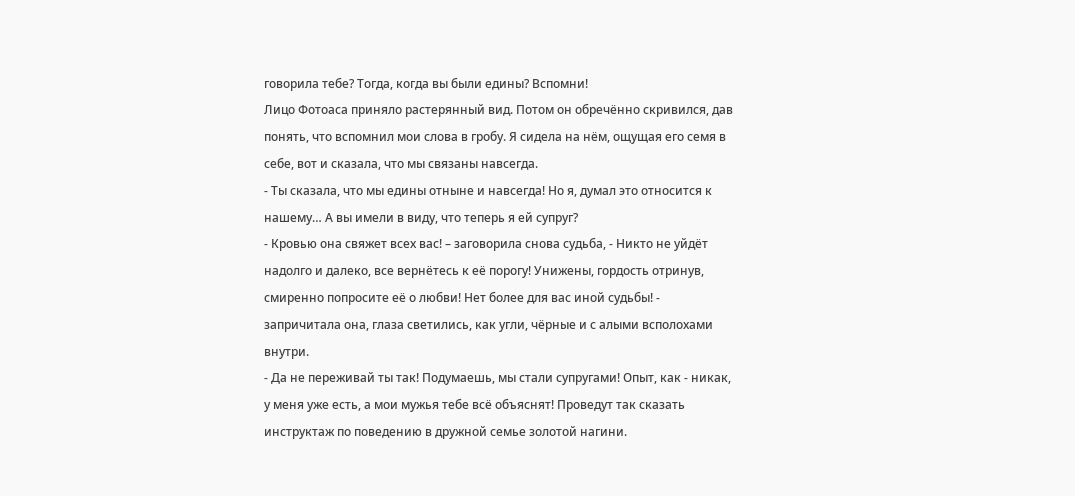говорила тебе? Тогда, когда вы были едины? Вспомни!
Лицо Фотоаса приняло растерянный вид. Потом он обречённо скривился, дав понять, что вспомнил мои слова в гробу. Я сидела на нём, ощущая его семя в себе, вот и сказала, что мы связаны навсегда.
- Ты сказала, что мы едины отныне и навсегда! Но я, думал это относится к нашему… А вы имели в виду, что теперь я ей супруг?
- Кровью она свяжет всех вас! – заговорила снова судьба, - Никто не уйдёт надолго и далеко, все вернётесь к её порогу! Унижены, гордость отринув, смиренно попросите её о любви! Нет более для вас иной судьбы! - запричитала она, глаза светились, как угли, чёрные и с алыми всполохами внутри.
- Да не переживай ты так! Подумаешь, мы стали супругами! Опыт, как - никак, у меня уже есть, а мои мужья тебе всё объяснят! Проведут так сказать инструктаж по поведению в дружной семье золотой нагини.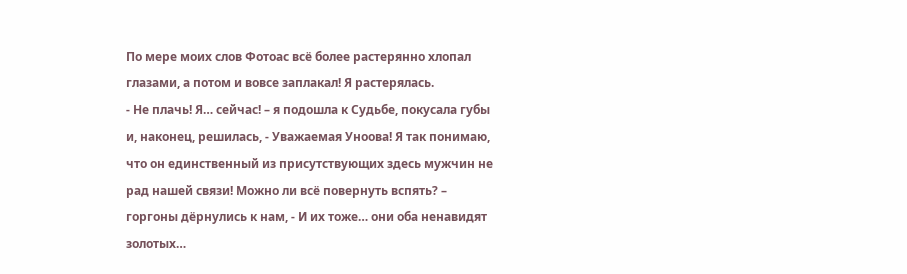По мере моих слов Фотоас всё более растерянно хлопал глазами, а потом и вовсе заплакал! Я растерялась.
- Не плачь! Я… сейчас! – я подошла к Судьбе, покусала губы и, наконец, решилась, - Уважаемая Уноова! Я так понимаю, что он единственный из присутствующих здесь мужчин не рад нашей связи! Можно ли всё повернуть вспять? – горгоны дёрнулись к нам, - И их тоже… они оба ненавидят золотых…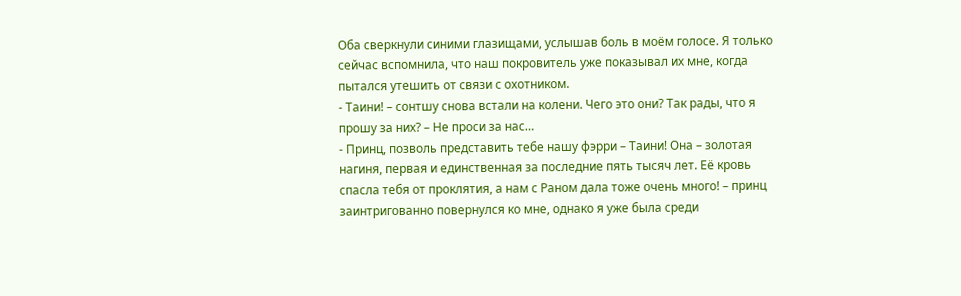Оба сверкнули синими глазищами, услышав боль в моём голосе. Я только сейчас вспомнила, что наш покровитель уже показывал их мне, когда пытался утешить от связи с охотником.
- Таини! – сонтшу снова встали на колени. Чего это они? Так рады, что я прошу за них? – Не проси за нас…
- Принц, позволь представить тебе нашу фэрри – Таини! Она – золотая нагиня, первая и единственная за последние пять тысяч лет. Её кровь спасла тебя от проклятия, а нам с Раном дала тоже очень много! – принц заинтригованно повернулся ко мне, однако я уже была среди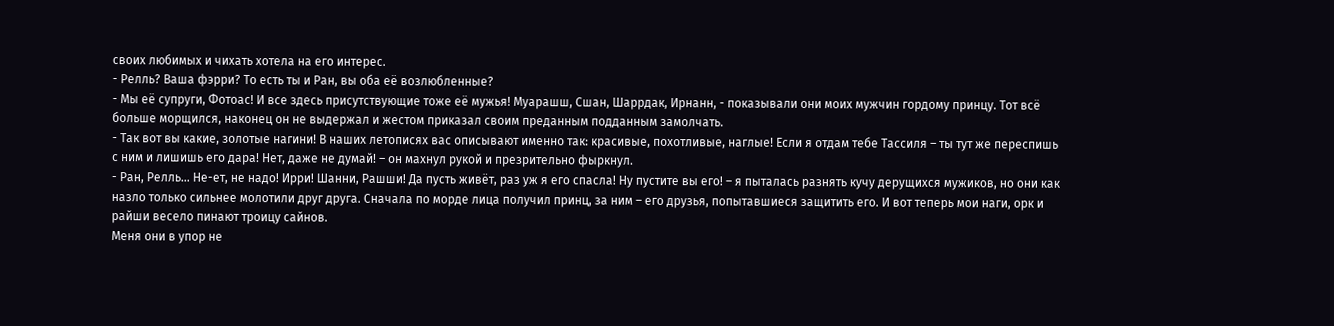своих любимых и чихать хотела на его интерес.
- Релль? Ваша фэрри? То есть ты и Ран, вы оба её возлюбленные?
- Мы её супруги, Фотоас! И все здесь присутствующие тоже её мужья! Муарашш, Сшан, Шаррдак, Ирнанн, - показывали они моих мужчин гордому принцу. Тот всё больше морщился, наконец он не выдержал и жестом приказал своим преданным подданным замолчать.
- Так вот вы какие, золотые нагини! В наших летописях вас описывают именно так: красивые, похотливые, наглые! Если я отдам тебе Тассиля – ты тут же переспишь с ним и лишишь его дара! Нет, даже не думай! – он махнул рукой и презрительно фыркнул.
- Ран, Релль… Не-ет, не надо! Ирри! Шанни, Рашши! Да пусть живёт, раз уж я его спасла! Ну пустите вы его! – я пыталась разнять кучу дерущихся мужиков, но они как назло только сильнее молотили друг друга. Сначала по морде лица получил принц, за ним – его друзья, попытавшиеся защитить его. И вот теперь мои наги, орк и райши весело пинают троицу сайнов.
Меня они в упор не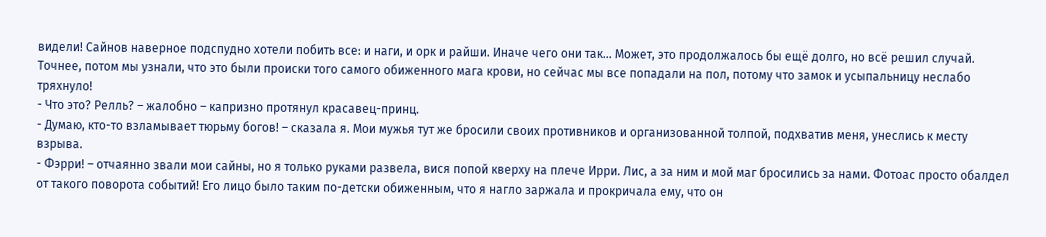видели! Сайнов наверное подспудно хотели побить все: и наги, и орк и райши. Иначе чего они так… Может, это продолжалось бы ещё долго, но всё решил случай. Точнее, потом мы узнали, что это были происки того самого обиженного мага крови, но сейчас мы все попадали на пол, потому что замок и усыпальницу неслабо тряхнуло!
- Что это? Релль? – жалобно – капризно протянул красавец-принц.
- Думаю, кто-то взламывает тюрьму богов! – сказала я. Мои мужья тут же бросили своих противников и организованной толпой, подхватив меня, унеслись к месту взрыва.
- Фэрри! – отчаянно звали мои сайны, но я только руками развела, вися попой кверху на плече Ирри. Лис, а за ним и мой маг бросились за нами. Фотоас просто обалдел от такого поворота событий! Его лицо было таким по-детски обиженным, что я нагло заржала и прокричала ему, что он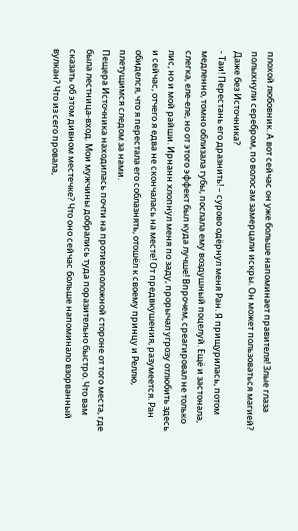плохой любовник. А вот сейчас он уже больше напоминает правителя! Злые глаза полыхнули серебром, по волосам замерцали искры. Он может пользоваться магией? Даже без Источника?
- Таи! Перестань его дразнить! – сурово одёрнул меня Ран. Я прищурилась, потом медленно, томно облизала губы, послала ему воздушный поцелуй. Ещё и застонала, слегка, еле-еле, но от этого эффект был куда лучше! Впрочем, среагировал не только лис, но и мой райши. Ирнанн хлопнул меня по заду, прорычал угрозу отлюбить здесь и сейчас, отчего я едва не скончалась на месте! От предвкушения, разумеется. Ран обиделся, что я перестала его соблазнять, отошёл к своему принцу и Реллю, плетущимся следом за нами.
Пещера Источника находилась почти на противоположной стороне от того места, где была лестница-вход. Мои мужчины добрались туда поразительно быстро. Что вам сказать об этом дивном местечке? Что оно сейчас больше напоминало взорванный вулкан? Что из сего провала,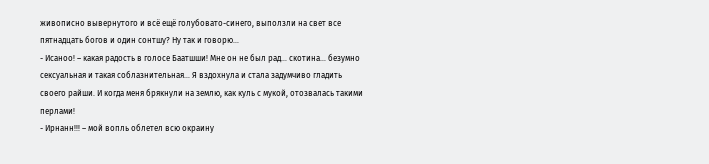живописно вывернутого и всё ещё голубовато-синего, выползли на свет все пятнадцать богов и один сонтшу? Ну так и говорю…
- Исаноо! – какая радость в голосе Баатшши! Мне он не был рад… скотина… безумно сексуальная и такая соблазнительная… Я вздохнула и стала задумчиво гладить своего райши. И когда меня брякнули на землю, как куль с мукой, отозвалась такими перлами!
- Ирнанн!!! – мой вопль облетел всю окраину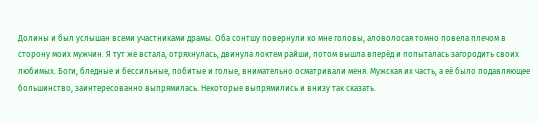Долины и был услышан всеми участниками драмы. Оба сонтшу повернули ко мне головы, аловолосая томно повела плечом в сторону моих мужчин. Я тут же встала, отряхнулась, двинула локтем райши, потом вышла вперёд и попыталась загородить своих любимых. Боги, бледные и бессильные, побитые и голые, внимательно осматривали меня. Мужская их часть, а её было подавляющее большинство, заинтересованно выпрямилась. Некоторые выпрямились и внизу так сказать.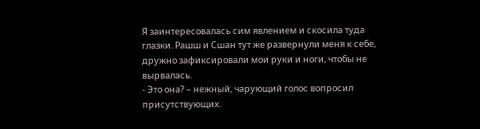Я заинтересовалась сим явлением и скосила туда глазки. Рашш и Сшан тут же развернули меня к себе, дружно зафиксировали мои руки и ноги, чтобы не вырвалась.
- Это она? – нежный, чарующий голос вопросил присутствующих.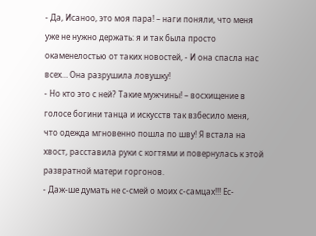- Да, Исаноо, это моя пара! – наги поняли, что меня уже не нужно держать: я и так была просто окаменелостью от таких новостей, - И она спасла нас всех… Она разрушила ловушку!
- Но кто это с ней? Такие мужчины! – восхищение в голосе богини танца и искусств так взбесило меня, что одежда мгновенно пошла по шву! Я встала на хвост, расставила руки с когтями и повернулась к этой развратной матери горгонов.
- Даж-ше думать не с-смей о моих с-самцах!!! Ес-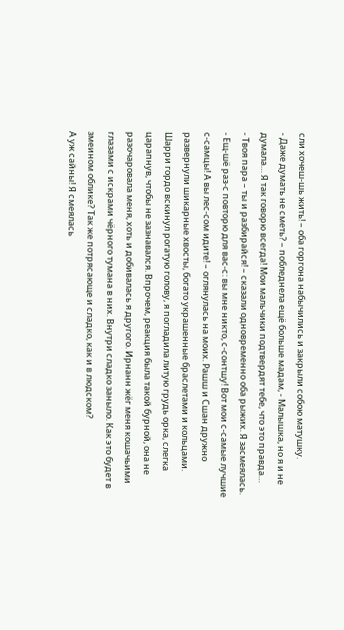сли хочеш-шь жить! – оба горгона набычились и закрыли собою матушку.
- Даже думать не сметь? – побледнела ещё больше мадам, - Малышка, но я и не думала… Я так говорю всегда! Мои мальчики подтвердят тебе, что это правда…
- Твоя пара – ты и разбирайся! – сказали одновременно оба рыжих. Я засмеялась.
- Ещ-шё раз-с повторю для вас-с: вы мне никто, с-сонтшу! Вот мои с-самые лучшие с-самцы! А вы лес-сом идите! – оглянулась на моих. Рашш и Сшан дружно развернули шикарные хвосты, богато украшенные браслетами и кольцами. Шарри гордо вскинул рогатую голову, я погладила литую грудь орка, слегка царапнув, чтобы не зазнавался. Впрочем, реакция была такой бурной, она не разочаровала меня, хоть и добивалась я другого. Ирнанн жёг меня кошачьими глазами с искрами чёрного тумана в них. Внутри сладко заныло. Как это будет в змеином облике? Так же потрясающе и сладко, как и в людском?
А уж сайны! Я смеялась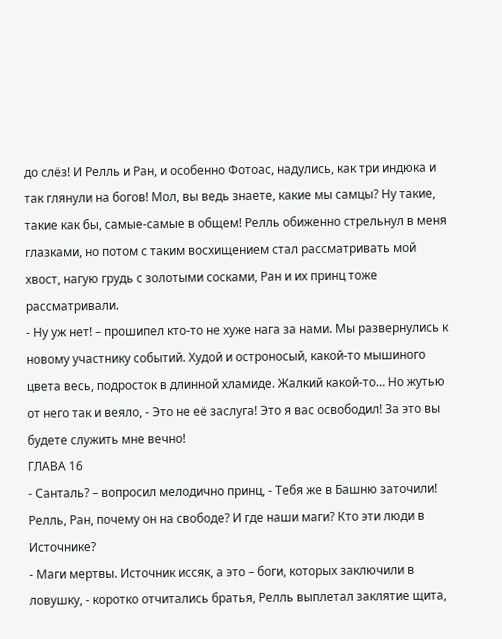до слёз! И Релль и Ран, и особенно Фотоас, надулись, как три индюка и так глянули на богов! Мол, вы ведь знаете, какие мы самцы? Ну такие, такие как бы, самые-самые в общем! Релль обиженно стрельнул в меня глазками, но потом с таким восхищением стал рассматривать мой хвост, нагую грудь с золотыми сосками, Ран и их принц тоже рассматривали.
- Ну уж нет! – прошипел кто-то не хуже нага за нами. Мы развернулись к новому участнику событий. Худой и остроносый, какой-то мышиного цвета весь, подросток в длинной хламиде. Жалкий какой-то… Но жутью от него так и веяло, - Это не её заслуга! Это я вас освободил! За это вы будете служить мне вечно!
ГЛАВА 16
- Санталь? – вопросил мелодично принц, - Тебя же в Башню заточили! Релль, Ран, почему он на свободе? И где наши маги? Кто эти люди в Источнике?
- Маги мертвы. Источник иссяк, а это – боги, которых заключили в ловушку, - коротко отчитались братья, Релль выплетал заклятие щита,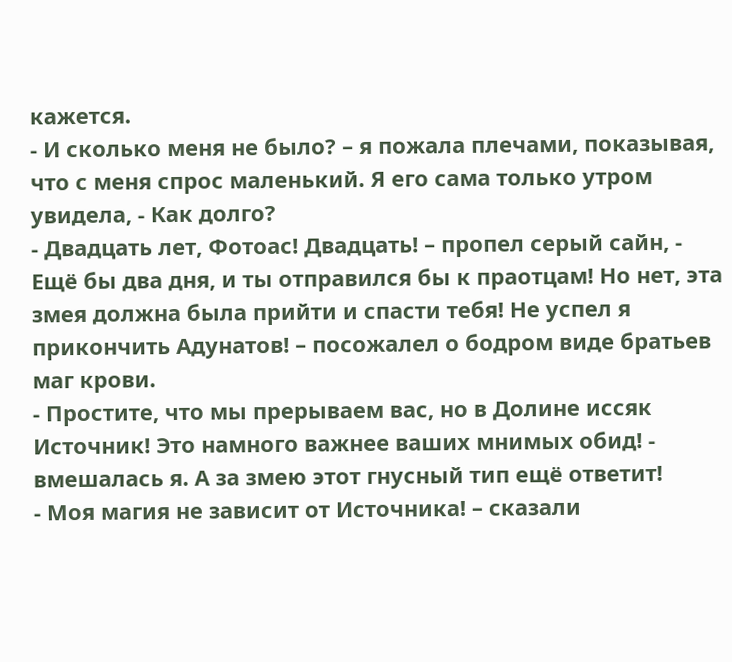кажется.
- И сколько меня не было? – я пожала плечами, показывая, что с меня спрос маленький. Я его сама только утром увидела, - Как долго?
- Двадцать лет, Фотоас! Двадцать! – пропел серый сайн, - Ещё бы два дня, и ты отправился бы к праотцам! Но нет, эта змея должна была прийти и спасти тебя! Не успел я прикончить Адунатов! – посожалел о бодром виде братьев маг крови.
- Простите, что мы прерываем вас, но в Долине иссяк Источник! Это намного важнее ваших мнимых обид! - вмешалась я. А за змею этот гнусный тип ещё ответит!
- Моя магия не зависит от Источника! – сказали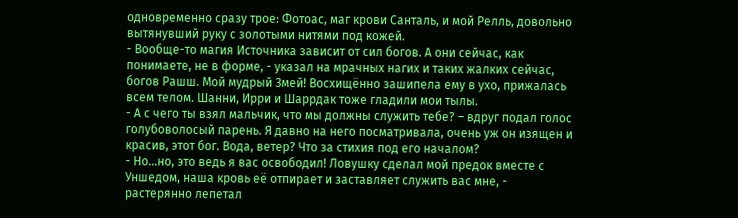одновременно сразу трое: Фотоас, маг крови Санталь, и мой Релль, довольно вытянувший руку с золотыми нитями под кожей.
- Вообще-то магия Источника зависит от сил богов. А они сейчас, как понимаете, не в форме, - указал на мрачных нагих и таких жалких сейчас, богов Рашш. Мой мудрый Змей! Восхищённо зашипела ему в ухо, прижалась всем телом. Шанни, Ирри и Шаррдак тоже гладили мои тылы.
- А с чего ты взял мальчик, что мы должны служить тебе? – вдруг подал голос голубоволосый парень. Я давно на него посматривала, очень уж он изящен и красив, этот бог. Вода, ветер? Что за стихия под его началом?
- Но…но, это ведь я вас освободил! Ловушку сделал мой предок вместе с Уншедом, наша кровь её отпирает и заставляет служить вас мне, - растерянно лепетал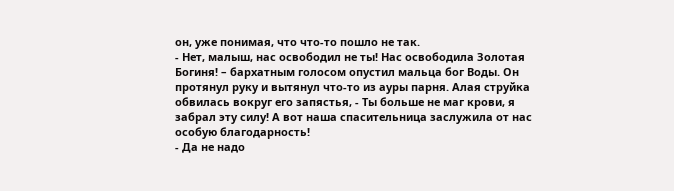он, уже понимая, что что-то пошло не так.
- Нет, малыш, нас освободил не ты! Нас освободила Золотая Богиня! – бархатным голосом опустил мальца бог Воды. Он протянул руку и вытянул что-то из ауры парня. Алая струйка обвилась вокруг его запястья, - Ты больше не маг крови, я забрал эту силу! А вот наша спасительница заслужила от нас особую благодарность!
- Да не надо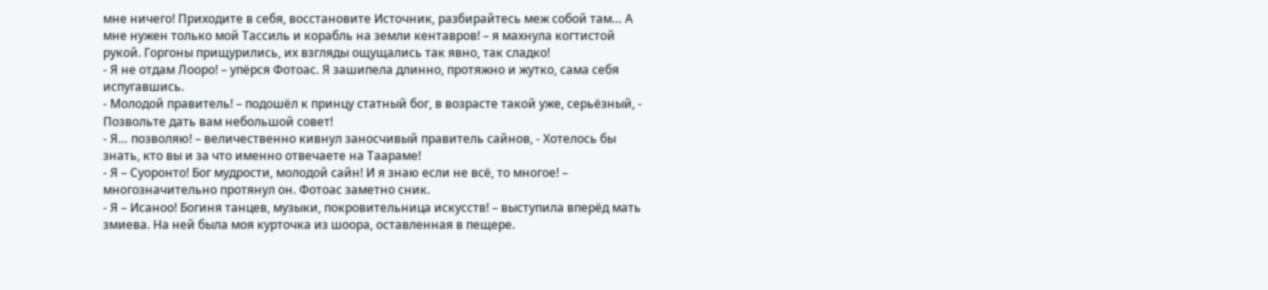мне ничего! Приходите в себя, восстановите Источник, разбирайтесь меж собой там… А мне нужен только мой Тассиль и корабль на земли кентавров! – я махнула когтистой рукой. Горгоны прищурились, их взгляды ощущались так явно, так сладко!
- Я не отдам Лооро! – упёрся Фотоас. Я зашипела длинно, протяжно и жутко, сама себя испугавшись.
- Молодой правитель! – подошёл к принцу статный бог, в возрасте такой уже, серьёзный, - Позвольте дать вам небольшой совет!
- Я… позволяю! – величественно кивнул заносчивый правитель сайнов, - Хотелось бы знать, кто вы и за что именно отвечаете на Таараме!
- Я – Суоронто! Бог мудрости, молодой сайн! И я знаю если не всё, то многое! – многозначительно протянул он. Фотоас заметно сник.
- Я – Исаноо! Богиня танцев, музыки, покровительница искусств! – выступила вперёд мать змиева. На ней была моя курточка из шоора, оставленная в пещере.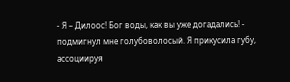- Я – Дилоос! Бог воды, как вы уже догадались! - подмигнул мне голубоволосый. Я прикусила губу, ассоциируя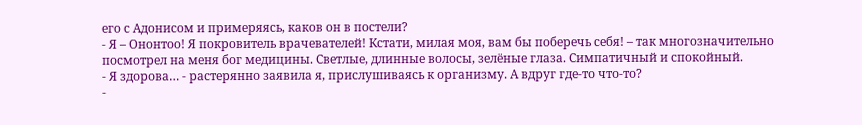его с Адонисом и примеряясь, каков он в постели?
- Я – Ононтоо! Я покровитель врачевателей! Кстати, милая моя, вам бы поберечь себя! – так многозначительно посмотрел на меня бог медицины. Светлые, длинные волосы, зелёные глаза. Симпатичный и спокойный.
- Я здорова… - растерянно заявила я, прислушиваясь к организму. А вдруг где-то что-то?
-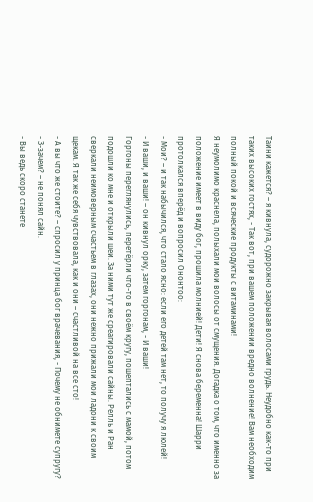Таини кажется? – я кивнула, судорожно закрывая волосами грудь. Неудобно как-то при таких высоких гостях, - Так вот, при вашем положении вредно волнение! Вам необходим полный покой и всяческие продукты с витаминами!
Я неумолимо краснела, полыхали мои волосы от смущения. Догадка о том, что именно за положение имеет в виду бог, прошила молнией! Дети! Я снова беременна! Шарри протолкался вперёд и вопросил Ононтоо:
- Мои? – и так набычился, что стало ясно: если его детей там нет, то получу я люлей!
- И ваши, и ваши! – он кивнул орку, затем горгонам, - И ваши!
Горгоны переглянулись, перетёрли что-то в своём кругу, пошептались с мамой, потом подошли ко мне и открыли шеи. За ними тут же среагировали сайны. Релль и Ран сверкали неимоверным счастьем в глазах, они нежно прижали мои ладони к своим щекам. Я так же себя чувствовала, как и они – счастливой на все сто!
- А вы что же стоите? – спросил у принца бог врачевания, - Почему не обнимете супругу?
- З-зачем? – не понял сайн.
- Вы ведь скоро станете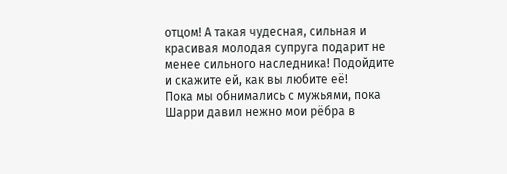отцом! А такая чудесная, сильная и красивая молодая супруга подарит не менее сильного наследника! Подойдите и скажите ей, как вы любите её!
Пока мы обнимались с мужьями, пока Шарри давил нежно мои рёбра в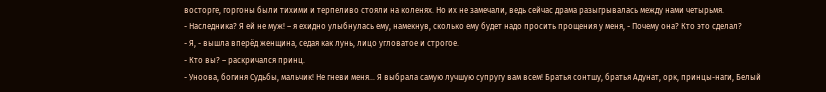восторге, горгоны были тихими и терпеливо стояли на коленях. Но их не замечали, ведь сейчас драма разыгрывалась между нами четырьмя.
- Наследника? Я ей не муж! – я ехидно улыбнулась ему, намекнув, сколько ему будет надо просить прощения у меня, - Почему она? Кто это сделал?
- Я, - вышла вперёд женщина, седая как лунь, лицо угловатое и строгое.
- Кто вы? – раскричался принц.
- Уноова, богиня Судьбы, мальчик! Не гневи меня… Я выбрала самую лучшую супругу вам всем! Братья сонтшу, братья Адунат, орк, принцы-наги, Белый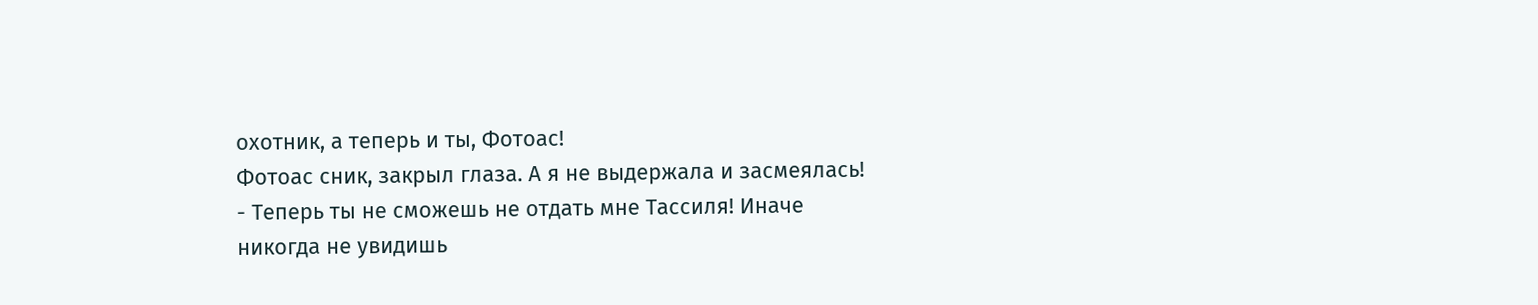охотник, а теперь и ты, Фотоас!
Фотоас сник, закрыл глаза. А я не выдержала и засмеялась!
- Теперь ты не сможешь не отдать мне Тассиля! Иначе никогда не увидишь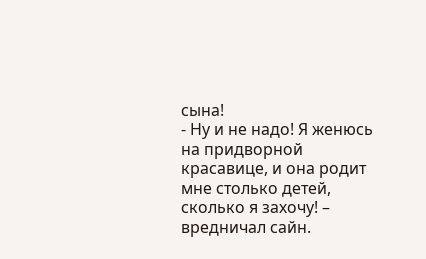сына!
- Ну и не надо! Я женюсь на придворной красавице, и она родит мне столько детей, сколько я захочу! – вредничал сайн.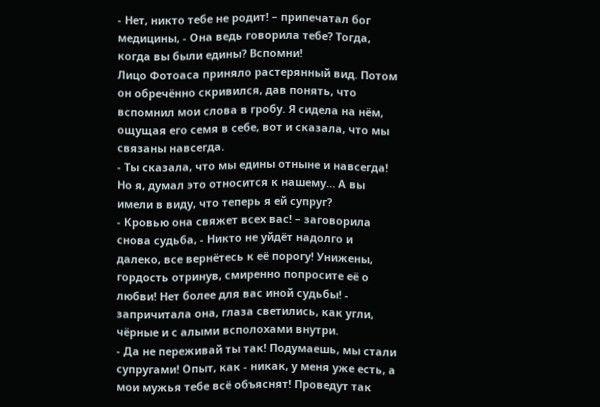- Нет, никто тебе не родит! – припечатал бог медицины, - Она ведь говорила тебе? Тогда, когда вы были едины? Вспомни!
Лицо Фотоаса приняло растерянный вид. Потом он обречённо скривился, дав понять, что вспомнил мои слова в гробу. Я сидела на нём, ощущая его семя в себе, вот и сказала, что мы связаны навсегда.
- Ты сказала, что мы едины отныне и навсегда! Но я, думал это относится к нашему… А вы имели в виду, что теперь я ей супруг?
- Кровью она свяжет всех вас! – заговорила снова судьба, - Никто не уйдёт надолго и далеко, все вернётесь к её порогу! Унижены, гордость отринув, смиренно попросите её о любви! Нет более для вас иной судьбы! - запричитала она, глаза светились, как угли, чёрные и с алыми всполохами внутри.
- Да не переживай ты так! Подумаешь, мы стали супругами! Опыт, как - никак, у меня уже есть, а мои мужья тебе всё объяснят! Проведут так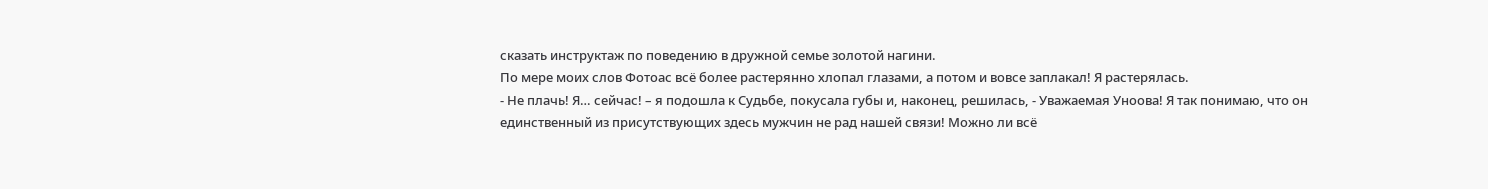сказать инструктаж по поведению в дружной семье золотой нагини.
По мере моих слов Фотоас всё более растерянно хлопал глазами, а потом и вовсе заплакал! Я растерялась.
- Не плачь! Я… сейчас! – я подошла к Судьбе, покусала губы и, наконец, решилась, - Уважаемая Уноова! Я так понимаю, что он единственный из присутствующих здесь мужчин не рад нашей связи! Можно ли всё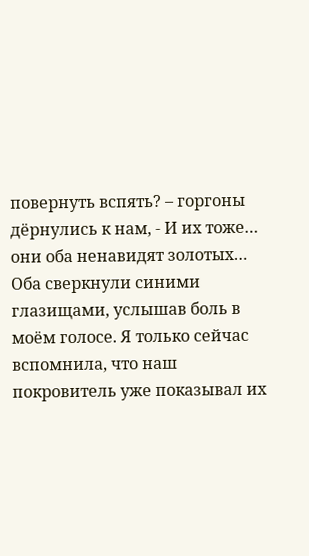повернуть вспять? – горгоны дёрнулись к нам, - И их тоже… они оба ненавидят золотых…
Оба сверкнули синими глазищами, услышав боль в моём голосе. Я только сейчас вспомнила, что наш покровитель уже показывал их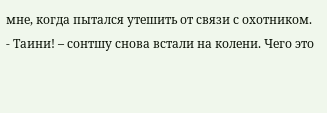мне, когда пытался утешить от связи с охотником.
- Таини! – сонтшу снова встали на колени. Чего это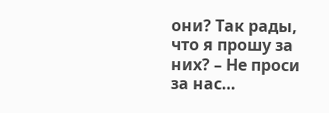они? Так рады, что я прошу за них? – Не проси за нас…